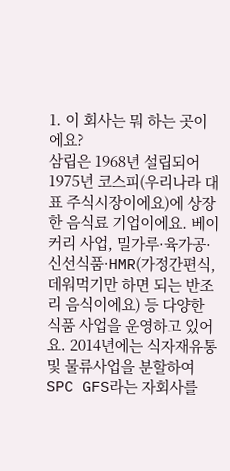1. 이 회사는 뭐 하는 곳이에요?
삼립은 1968년 설립되어 1975년 코스피(우리나라 대표 주식시장이에요)에 상장한 음식료 기업이에요. 베이커리 사업, 밀가루·육가공·신선식품·HMR(가정간편식, 데워먹기만 하면 되는 반조리 음식이에요) 등 다양한 식품 사업을 운영하고 있어요. 2014년에는 식자재유통 및 물류사업을 분할하여 SPC GFS라는 자회사를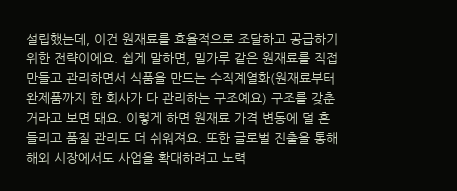설립했는데, 이건 원재료를 효율적으로 조달하고 공급하기 위한 전략이에요. 쉽게 말하면, 밀가루 같은 원재료를 직접 만들고 관리하면서 식품을 만드는 수직계열화(원재료부터 완제품까지 한 회사가 다 관리하는 구조예요) 구조를 갖춘 거라고 보면 돼요. 이렇게 하면 원재료 가격 변동에 덜 흔들리고 품질 관리도 더 쉬워져요. 또한 글로벌 진출을 통해 해외 시장에서도 사업을 확대하려고 노력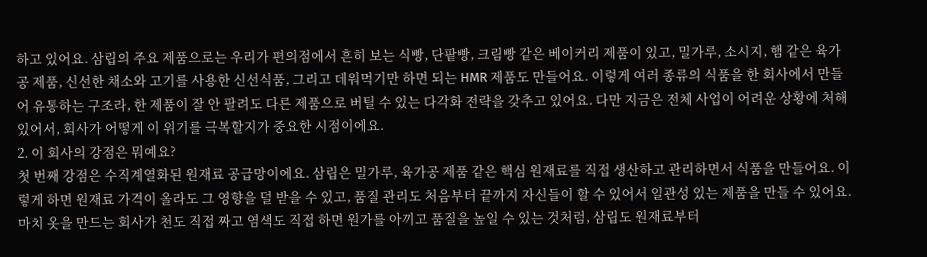하고 있어요. 삼립의 주요 제품으로는 우리가 편의점에서 흔히 보는 식빵, 단팥빵, 크림빵 같은 베이커리 제품이 있고, 밀가루, 소시지, 햄 같은 육가공 제품, 신선한 채소와 고기를 사용한 신선식품, 그리고 데워먹기만 하면 되는 HMR 제품도 만들어요. 이렇게 여러 종류의 식품을 한 회사에서 만들어 유통하는 구조라, 한 제품이 잘 안 팔려도 다른 제품으로 버틸 수 있는 다각화 전략을 갖추고 있어요. 다만 지금은 전체 사업이 어려운 상황에 처해 있어서, 회사가 어떻게 이 위기를 극복할지가 중요한 시점이에요.
2. 이 회사의 강점은 뭐예요?
첫 번째 강점은 수직계열화된 원재료 공급망이에요. 삼립은 밀가루, 육가공 제품 같은 핵심 원재료를 직접 생산하고 관리하면서 식품을 만들어요. 이렇게 하면 원재료 가격이 올라도 그 영향을 덜 받을 수 있고, 품질 관리도 처음부터 끝까지 자신들이 할 수 있어서 일관성 있는 제품을 만들 수 있어요. 마치 옷을 만드는 회사가 천도 직접 짜고 염색도 직접 하면 원가를 아끼고 품질을 높일 수 있는 것처럼, 삼립도 원재료부터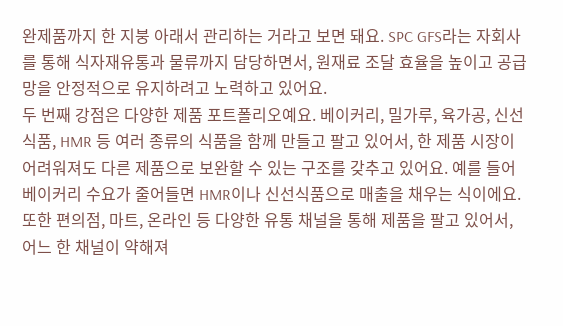완제품까지 한 지붕 아래서 관리하는 거라고 보면 돼요. SPC GFS라는 자회사를 통해 식자재유통과 물류까지 담당하면서, 원재료 조달 효율을 높이고 공급망을 안정적으로 유지하려고 노력하고 있어요.
두 번째 강점은 다양한 제품 포트폴리오예요. 베이커리, 밀가루, 육가공, 신선식품, HMR 등 여러 종류의 식품을 함께 만들고 팔고 있어서, 한 제품 시장이 어려워져도 다른 제품으로 보완할 수 있는 구조를 갖추고 있어요. 예를 들어 베이커리 수요가 줄어들면 HMR이나 신선식품으로 매출을 채우는 식이에요. 또한 편의점, 마트, 온라인 등 다양한 유통 채널을 통해 제품을 팔고 있어서, 어느 한 채널이 약해져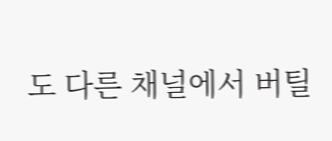도 다른 채널에서 버틸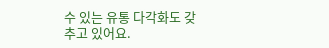수 있는 유통 다각화도 갖추고 있어요.